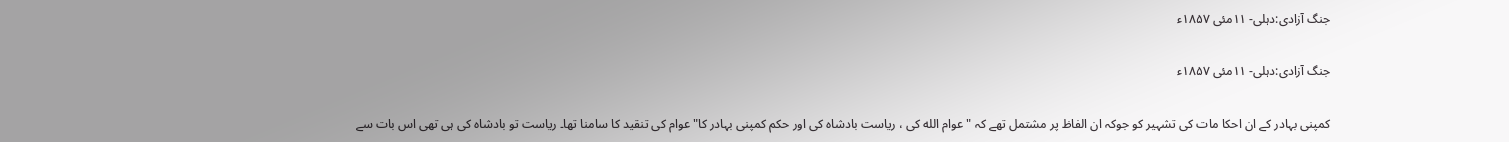جنگ آزادی:دہلی- ۱۱مئی ۱۸۵۷ء

جنگ آزادی:دہلی- ۱۱مئی ۱۸۵۷ء

کمپنی بہادر کے ان احکا مات کی تشہیر کو جوکہ ان الفاظ پر مشتمل تھے کہ " عوام الله کی ، ریاست بادشاہ کی اور حکم کمپنی بہادر کا" عوام کی تنقید کا سامنا تھا۔ ریاست تو بادشاہ کی ہی تھی اس بات سے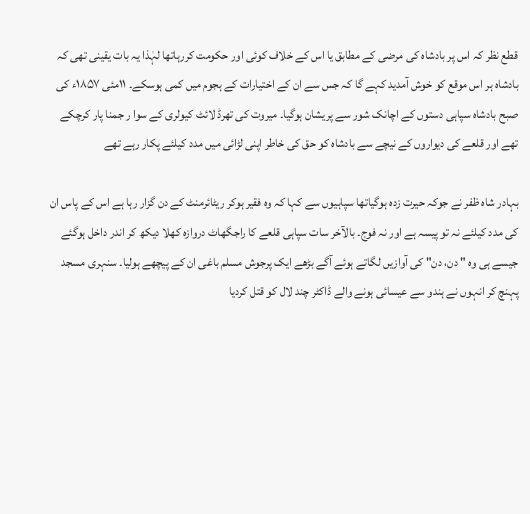قطع نظر کہ اس پر بادشاہ کی مرضی کے مطابق یا اس کے خلاف کوئی اور حکومت کررہاتھا لہٰذا یہ بات یقینی تھی کہ بادشاہ ہر اس موقع کو خوش آمدید کہے گا کہ جس سے ان کے اختیارات کے ہجوم میں کمی ہوسکے۔ ۱۱مئی ۱۸۵۷ء کی صبح بادشاہ سپاہی دستوں کے اچانک شور سے پریشان ہوگیا۔ میروت کی تھرڈ لائٹ کیولری کے سوا ر جمنا پار کرچکے تھے اور قلعے کی دیواروں کے نیچے سے بادشاہ کو حق کی خاطر اپنی لڑائی میں مدد کیلئے پکار رہے تھے

بہادر شاہ ظفر نے جوکہ حیرت زدہ ہوگیاتھا سپاہیوں سے کہا کہ وہ فقیر ہوکر ریٹائرمنٹ کے دن گزار رہا ہے اس کے پاس ان کی مدد کیلئے نہ تو پیسہ ہے اور نہ فوج۔ بالآخر سات سپاہی قلعے کا راجگھاٹ دروازہ کھلا دیکھ کر اندر داخل ہوگئے جیسے ہی وہ " دن، دن" کی آوازیں لگاتے ہوئے آگے بڑھے ایک پرجوش مسلم باغی ان کے پیچھے ہولیا۔ سنہری مسجد پہنچ کر انہوں نے ہندو سے عیسائی ہونے والے ڈاکٹر چند لال کو قتل کردیا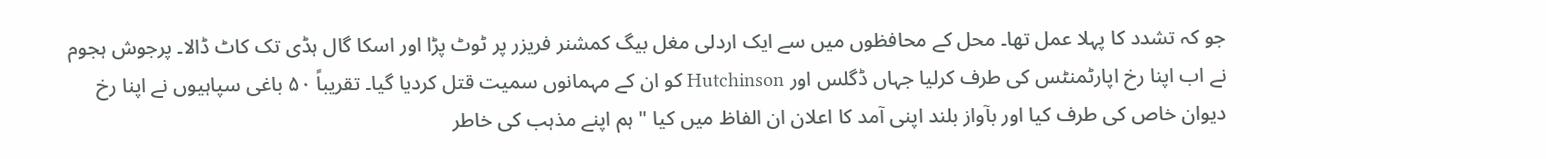جو کہ تشدد کا پہلا عمل تھا۔ محل کے محافظوں میں سے ایک اردلی مغل بیگ کمشنر فریزر پر ٹوٹ پڑا اور اسکا گال ہڈی تک کاٹ ڈالا۔ پرجوش ہجوم نے اب اپنا رخ اپارٹمنٹس کی طرف کرلیا جہاں ڈگلس اور Hutchinson کو ان کے مہمانوں سمیت قتل کردیا گیا۔ تقریباً ۵۰ باغی سپاہیوں نے اپنا رخ دیوان خاص کی طرف کیا اور بآواز بلند اپنی آمد کا اعلان ان الفاظ میں کیا " ہم اپنے مذہب کی خاطر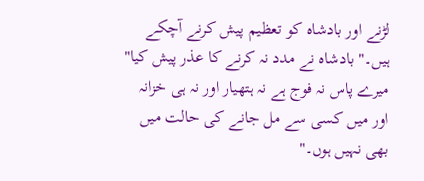لڑنے اور بادشاہ کو تعظیم پیش کرنے آچکے ہیں۔" بادشاہ نے مدد نہ کرنے کا عذر پیش کیا" میرے پاس نہ فوج ہے نہ ہتھیار اور نہ ہی خزانہ اور میں کسی سے مل جانے کی حالت میں بھی نہیں ہوں۔"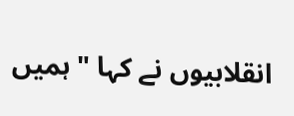انقلابیوں نے کہا " ہمیں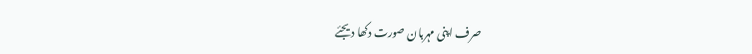صرف اپنی مہربان صورت دکھا دیجئے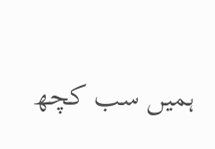ہمیں سب کچھ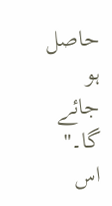حاصل ہو جائے گا۔" اس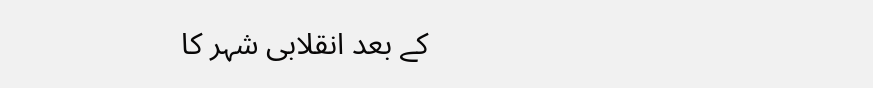کے بعد انقلابی شہر کا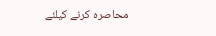محاصرہ کرنے کیلئے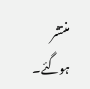منتشر ہوگئے۔